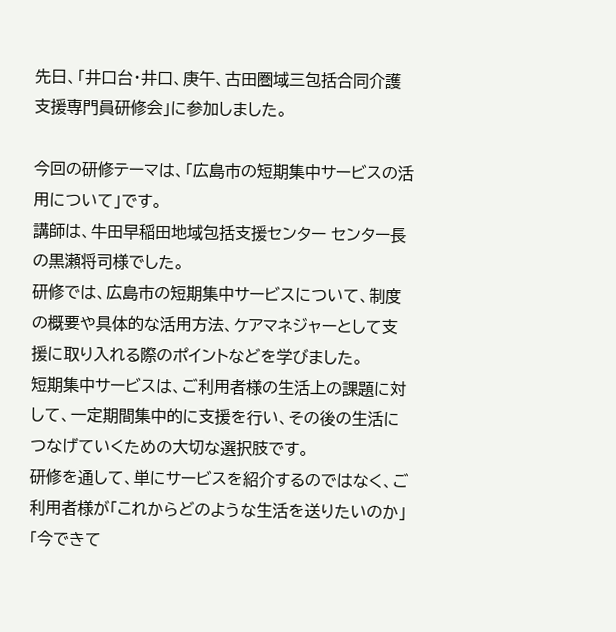先日、「井口台・井口、庚午、古田圏域三包括合同介護支援専門員研修会」に参加しました。

今回の研修テーマは、「広島市の短期集中サービスの活用について」です。
講師は、牛田早稲田地域包括支援センター センター長の黒瀬将司様でした。
研修では、広島市の短期集中サービスについて、制度の概要や具体的な活用方法、ケアマネジャーとして支援に取り入れる際のポイントなどを学びました。
短期集中サービスは、ご利用者様の生活上の課題に対して、一定期間集中的に支援を行い、その後の生活につなげていくための大切な選択肢です。
研修を通して、単にサービスを紹介するのではなく、ご利用者様が「これからどのような生活を送りたいのか」「今できて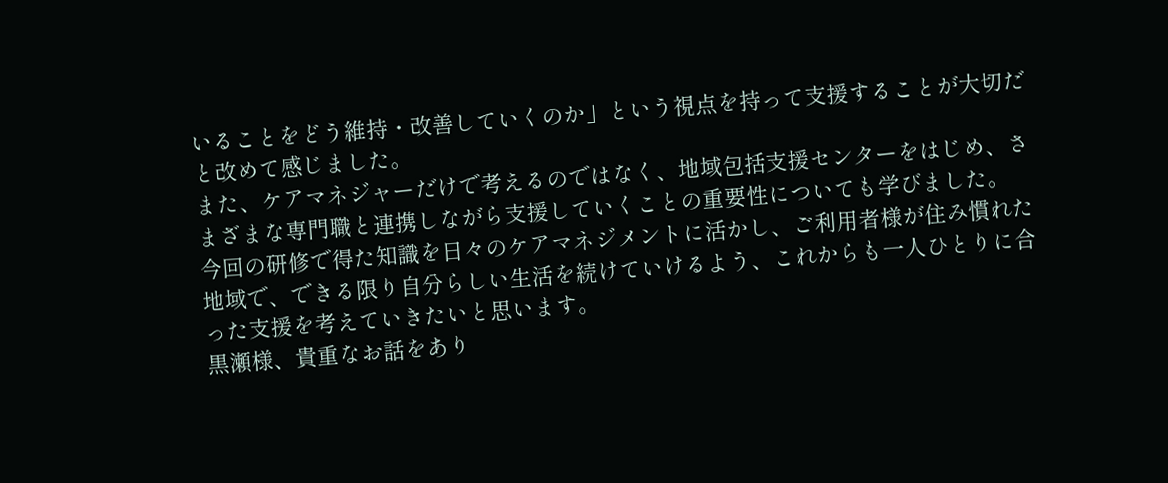いることをどう維持・改善していくのか」という視点を持って支援することが大切だと改めて感じました。
また、ケアマネジャーだけで考えるのではなく、地域包括支援センターをはじめ、さまざまな専門職と連携しながら支援していくことの重要性についても学びました。
今回の研修で得た知識を日々のケアマネジメントに活かし、ご利用者様が住み慣れた地域で、できる限り自分らしい生活を続けていけるよう、これからも一人ひとりに合った支援を考えていきたいと思います。
黒瀬様、貴重なお話をあり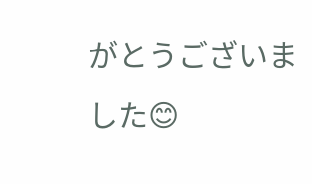がとうございました😊